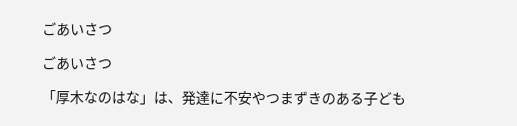ごあいさつ

ごあいさつ

「厚木なのはな」は、発達に不安やつまずきのある子ども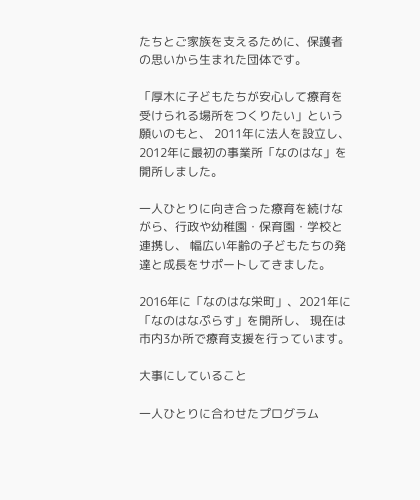たちとご家族を支えるために、保護者の思いから生まれた団体です。

「厚木に子どもたちが安心して療育を受けられる場所をつくりたい」という願いのもと、 2011年に法人を設立し、2012年に最初の事業所「なのはな」を開所しました。

一人ひとりに向き合った療育を続けながら、行政や幼稚園・保育園・学校と連携し、 幅広い年齢の子どもたちの発達と成長をサポートしてきました。

2016年に「なのはな栄町」、2021年に「なのはなぷらす」を開所し、 現在は市内3か所で療育支援を行っています。

大事にしていること

一人ひとりに合わせたプログラム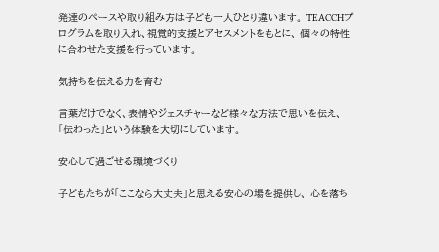発達のペースや取り組み方は子ども一人ひとり違います。 TEACCHプログラムを取り入れ、視覚的支援とアセスメントをもとに、 個々の特性に合わせた支援を行っています。

気持ちを伝える力を育む

言葉だけでなく、表情やジェスチャーなど様々な方法で思いを伝え、 「伝わった」という体験を大切にしています。

安心して過ごせる環境づくり

子どもたちが「ここなら大丈夫」と思える安心の場を提供し、 心を落ち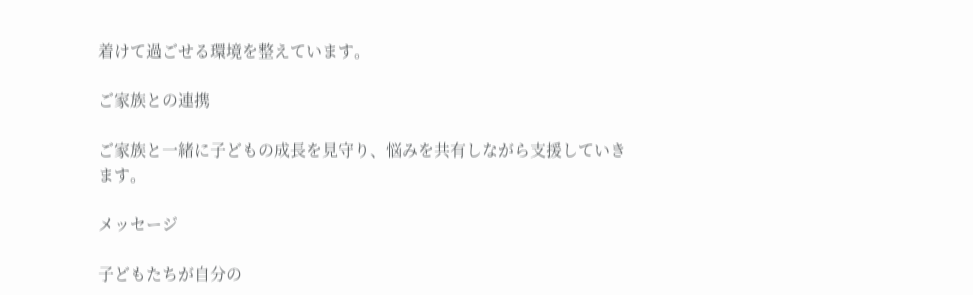着けて過ごせる環境を整えています。

ご家族との連携

ご家族と一緒に子どもの成長を見守り、悩みを共有しながら支援していきます。

メッセージ

子どもたちが自分の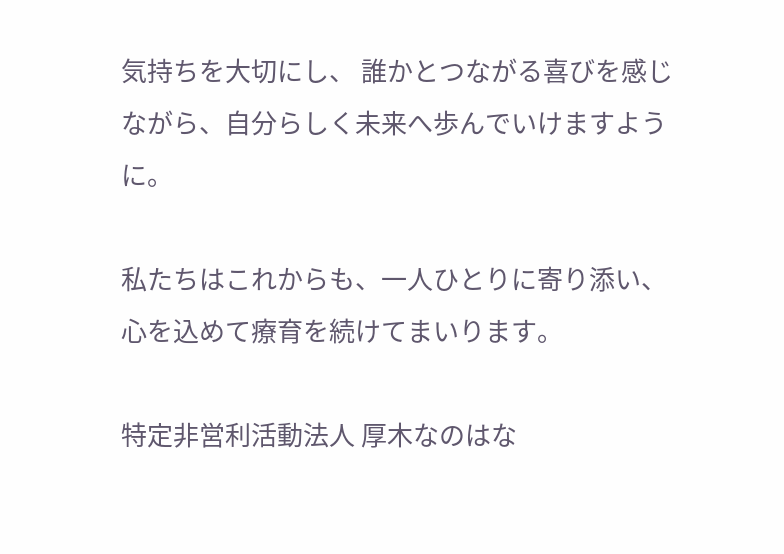気持ちを大切にし、 誰かとつながる喜びを感じながら、自分らしく未来へ歩んでいけますように。

私たちはこれからも、一人ひとりに寄り添い、 心を込めて療育を続けてまいります。

特定非営利活動法人 厚木なのはな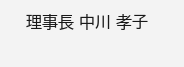理事長 中川 孝子